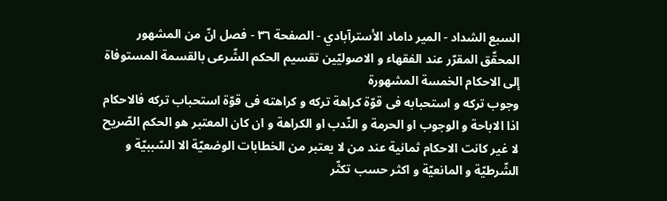السبع الشداد - المير داماد الأسترآبادي - الصفحة ٣٦ - فصل انّ من المشهور المحقّق المقرّر عند الفقهاء و الاصوليّين تقسيم الحكم الشّرعى بالقسمة المستوفاة إلى الاحكام الخمسة المشهورة
وجوب تركه و استحبابه فى قوّة كراهة تركه و كراهته فى قوّة استحباب تركه فالاحكام اذا الاباحة و الوجوب او الحرمة و النّدب او الكراهة و ان كان المعتبر هو الحكم الصّريح لا غير كانت الاحكام ثمانية عند من لا يعتبر من الخطابات الوضعيّة الا السّببيّة و الشّرطيّة و المانعيّة و اكثر حسب تكثّر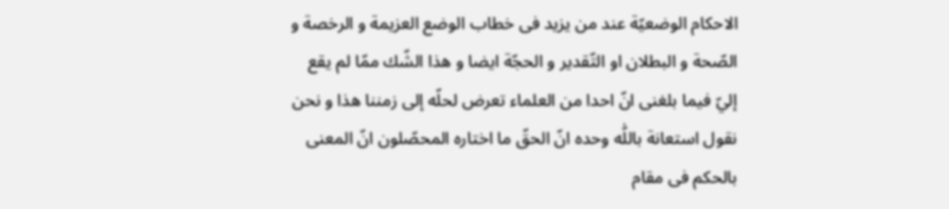الاحكام الوضعيّة عند من يزيد فى خطاب الوضع العزيمة و الرخصة و الصّحة و البطلان او التّقدير و الحجّة ايضا و هذا الشّك ممّا لم يقع إليّ فيما بلغنى انّ احدا من العلماء تعرض لحلّه إلى زمننا هذا و نحن نقول استعانة باللّٰه وحده انّ الحقّ ما اختاره المحصّلون انّ المعنى بالحكم فى مقام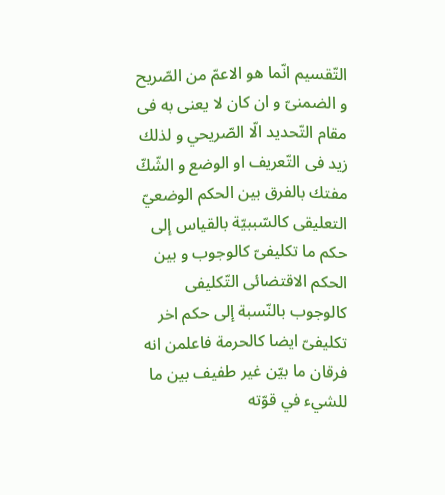التّقسيم انّما هو الاعمّ من الصّريح و الضمنىّ و ان كان لا يعنى به فى مقام التّحديد الّا الصّريحي و لذلك زيد فى التّعريف او الوضع و الشّكّ مفتك بالفرق بين الحكم الوضعيّ التعليقى كالسّببيّة بالقياس إلى حكم ما تكليفىّ كالوجوب و بين الحكم الاقتضائى التّكليفى كالوجوب بالنّسبة إلى حكم اخر تكليفىّ ايضا كالحرمة فاعلمن انه فرقان ما بيّن غير طفيف بين ما للشيء في قوّته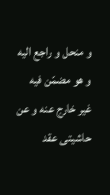و منحل و راجع اليه و هو مضمّن فيه غير خارج عنه و عن حاشيتى عقد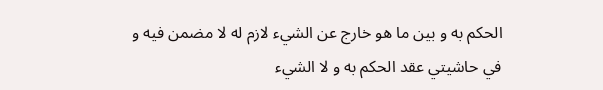الحكم به و بين ما هو خارج عن الشيء لازم له لا مضمن فيه و في حاشيتي عقد الحكم به و لا الشيء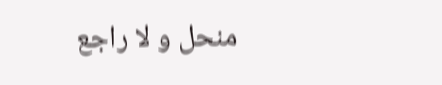منحل و لا راجع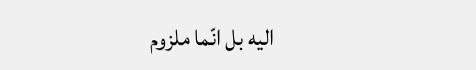اليه بل انّما ملزوم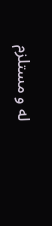له و مستلزم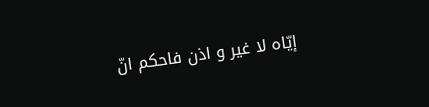إيّاه لا غير و اذن فاحكم انّ